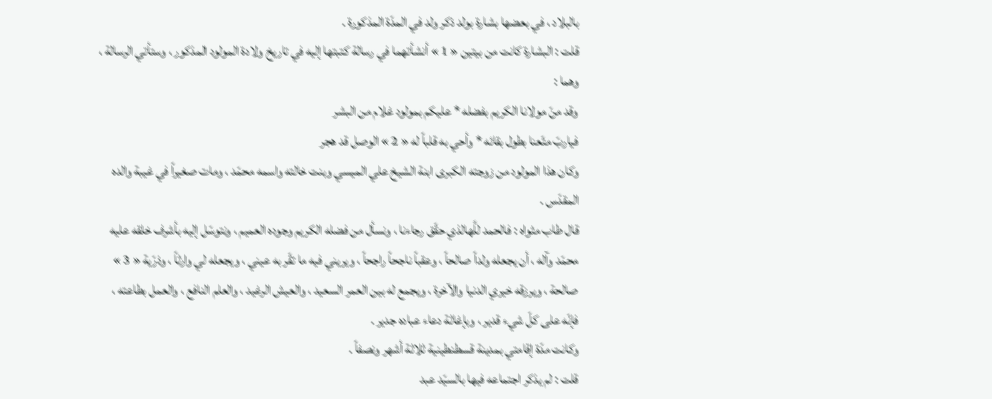بالبلاد ، في بعضها بشارة بولد ذكر ولد في المدّة المذكورة .
قلت : البشارة كانت من بيتين « 1 » أنشأتهما في رسالة كتبتها إليه في تاريخ ولادة المولود المذكور ، وستأتي الرسالة ، وهما :
وقد منّ مولانا الكريم بفضله * عليكم بمولود غلام من البشر
فياربّ متّعنا بطول بقائه * وأحي به قلباً له « 2 » الوصل قد هجر
وكان هذا المولود من زوجته الكبرى ابنة الشيخ علي الميسي وبنت خالته واسمه محمّد ، ومات صغيراً في غيبة والده المقدّس .
قال طاب مثواه : فالحمد للَّهالذي حقّق رجاءنا ، ونسأل من فضله الكريم وجوده العميم ، ونتوسّل إليه بأشرف خلقه عليه محمّد وآله ، أن يجعله ولداً صالحاً ، وعقباً ناجحاً راجحاً ، ويريني فيه ما تقّر به عيني ، ويجعله لي وارثاً ، وذرّية « 3 » صالحة ، ويرزقه خيري الدنيا والآخرة ، ويجمع له بين العمر السعيد ، والعيش الرغيد ، والعلم النافع ، والعمل بطاعته ، فإنّه على كلّ شيء قدير ، وبإغاثة دعاء عباده جدير .
وكانت مدّة إقامتي بمدينة قسطنطينية ثلاثة أشهر ونصفاً .
قلت : لم يذكر اجتماعه فيها بالسيّد عبد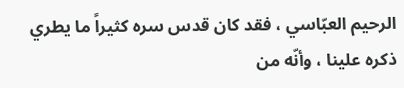الرحيم العبّاسي ، فقد كان قدس سره كثيراً ما يطري ذكره علينا ، وأنّه من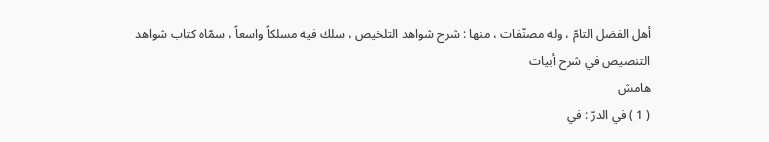أهل الفضل التامّ ، وله مصنّفات ، منها : شرح شواهد التلخيص ، سلك فيه مسلكاً واسعاً ، سمّاه كتاب شواهد التنصيص في شرح أبيات
هامش
( 1 ) في الدرّ : في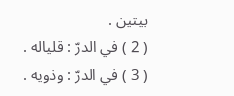بيتين .
( 2 ) في الدرّ : قلياله .
( 3 ) في الدرّ : وذويه .